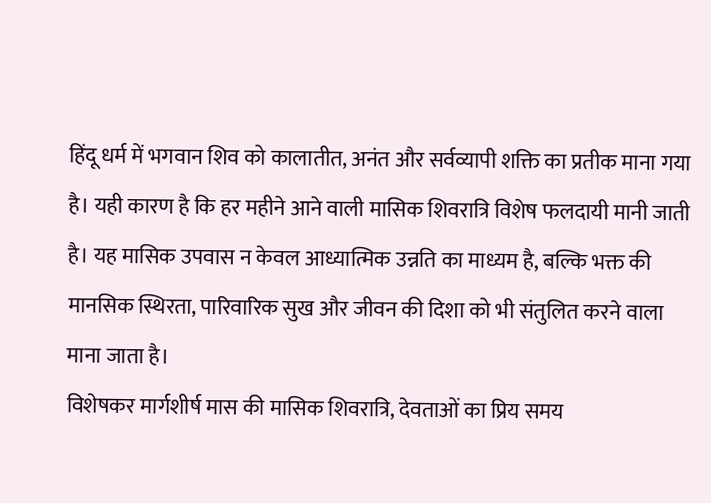हिंदू धर्म में भगवान शिव को कालातीत, अनंत और सर्वव्यापी शक्ति का प्रतीक माना गया है। यही कारण है कि हर महीने आने वाली मासिक शिवरात्रि विशेष फलदायी मानी जाती है। यह मासिक उपवास न केवल आध्यात्मिक उन्नति का माध्यम है, बल्कि भक्त की मानसिक स्थिरता, पारिवारिक सुख और जीवन की दिशा को भी संतुलित करने वाला माना जाता है।
विशेषकर मार्गशीर्ष मास की मासिक शिवरात्रि, देवताओं का प्रिय समय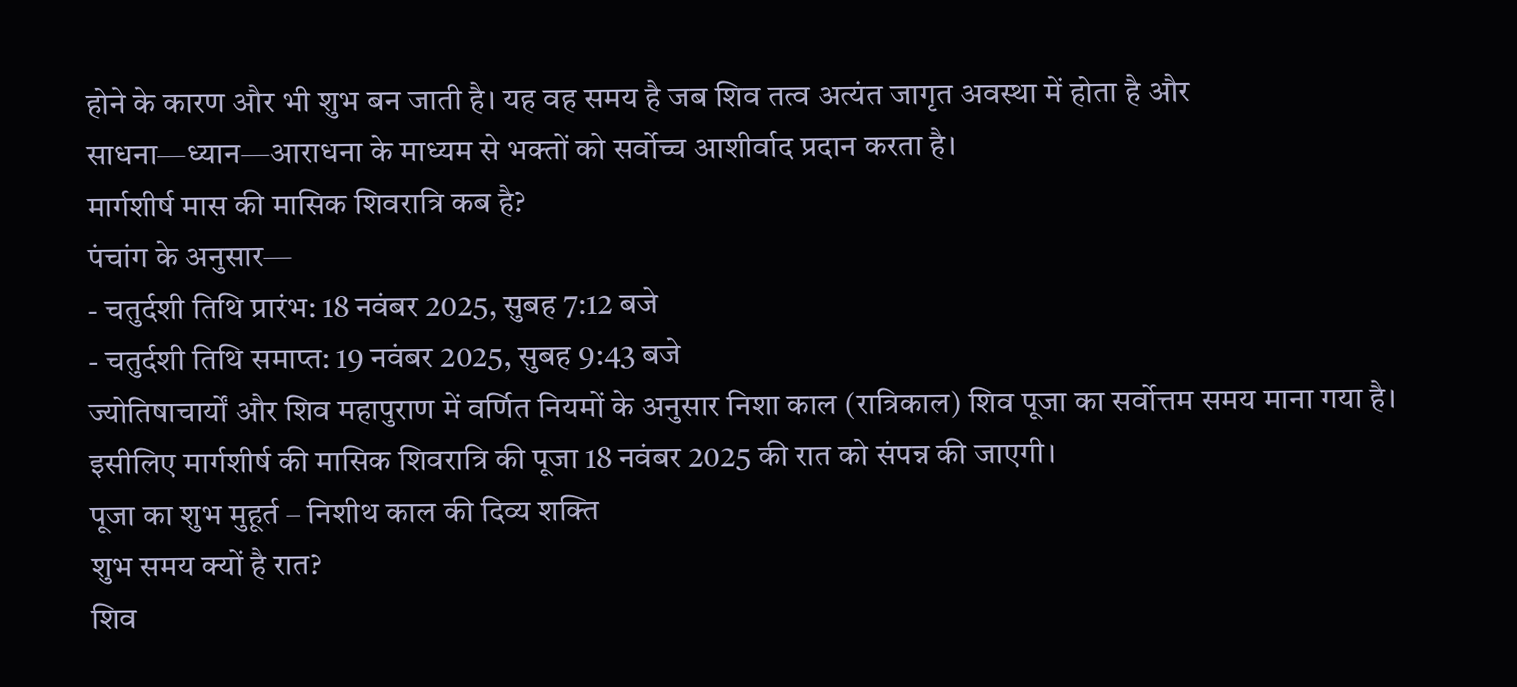होने के कारण और भी शुभ बन जाती है। यह वह समय है जब शिव तत्व अत्यंत जागृत अवस्था में होता है और साधना—ध्यान—आराधना के माध्यम से भक्तों को सर्वोच्च आशीर्वाद प्रदान करता है।
मार्गशीर्ष मास की मासिक शिवरात्रि कब है?
पंचांग के अनुसार—
- चतुर्दशी तिथि प्रारंभ: 18 नवंबर 2025, सुबह 7:12 बजे
- चतुर्दशी तिथि समाप्त: 19 नवंबर 2025, सुबह 9:43 बजे
ज्योतिषाचार्यों और शिव महापुराण में वर्णित नियमों के अनुसार निशा काल (रात्रिकाल) शिव पूजा का सर्वोत्तम समय माना गया है। इसीलिए मार्गशीर्ष की मासिक शिवरात्रि की पूजा 18 नवंबर 2025 की रात को संपन्न की जाएगी।
पूजा का शुभ मुहूर्त – निशीथ काल की दिव्य शक्ति
शुभ समय क्यों है रात?
शिव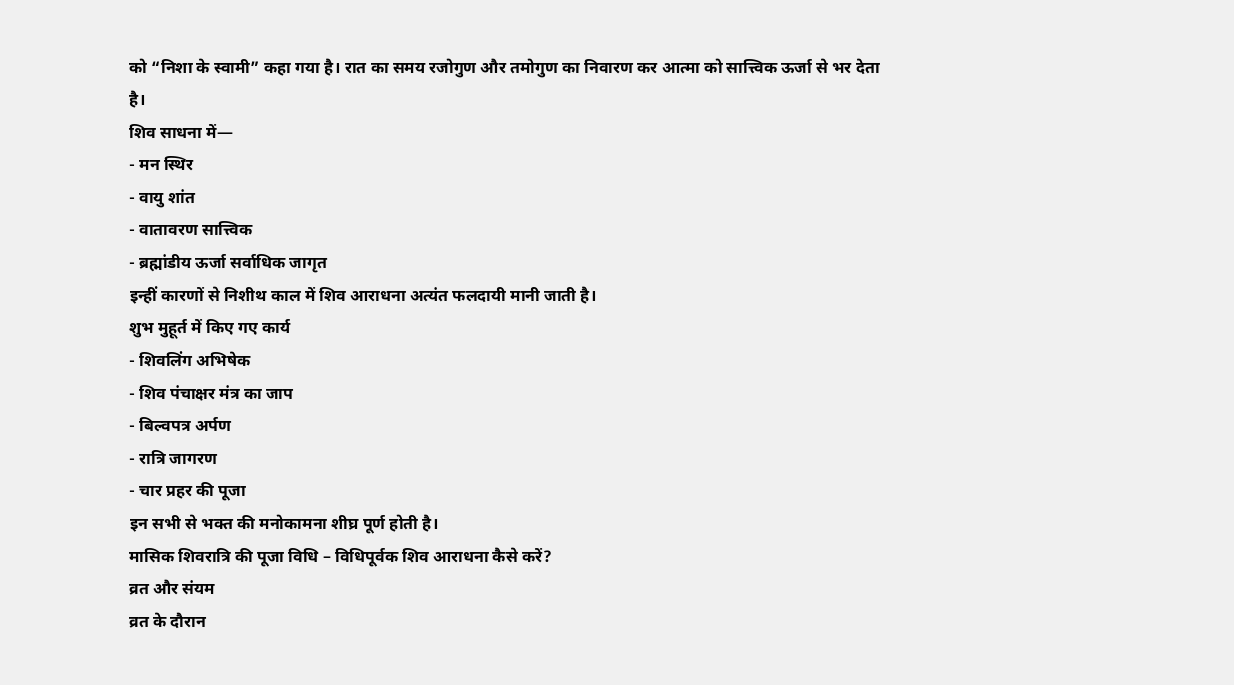को “निशा के स्वामी” कहा गया है। रात का समय रजोगुण और तमोगुण का निवारण कर आत्मा को सात्त्विक ऊर्जा से भर देता है।
शिव साधना में—
- मन स्थिर
- वायु शांत
- वातावरण सात्त्विक
- ब्रह्मांडीय ऊर्जा सर्वाधिक जागृत
इन्हीं कारणों से निशीथ काल में शिव आराधना अत्यंत फलदायी मानी जाती है।
शुभ मुहूर्त में किए गए कार्य
- शिवलिंग अभिषेक
- शिव पंचाक्षर मंत्र का जाप
- बिल्वपत्र अर्पण
- रात्रि जागरण
- चार प्रहर की पूजा
इन सभी से भक्त की मनोकामना शीघ्र पूर्ण होती है।
मासिक शिवरात्रि की पूजा विधि – विधिपूर्वक शिव आराधना कैसे करें?
व्रत और संयम
व्रत के दौरान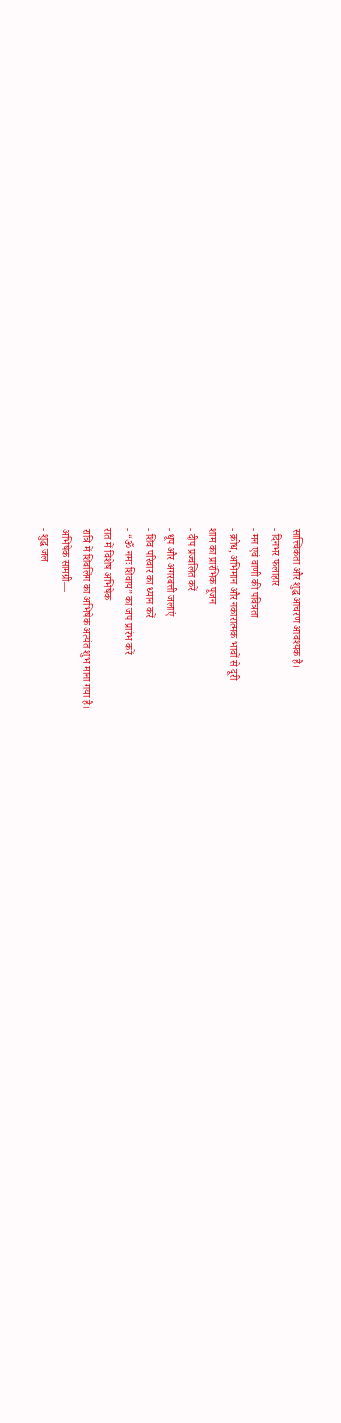सात्त्विकता और शुद्ध आचरण आवश्यक है।
- दिनभर फलाहार
- मन एवं वाणी की पवित्रता
- क्रोध, अभिमान और नकारात्मक भावों से दूरी
शाम का प्रारंभिक पूजन
- दीप प्रज्वलित करें
- धूप और अगरबत्ती जलाएं
- शिव परिवार का ध्यान करें
- “ॐ नमः शिवाय” का जप प्रारंभ करें
रात में विशेष अभिषेक
रात्रि में शिवलिंग का अभिषेक अत्यंत शुभ माना गया है।
अभिषेक सामग्री—
- शुद्ध जल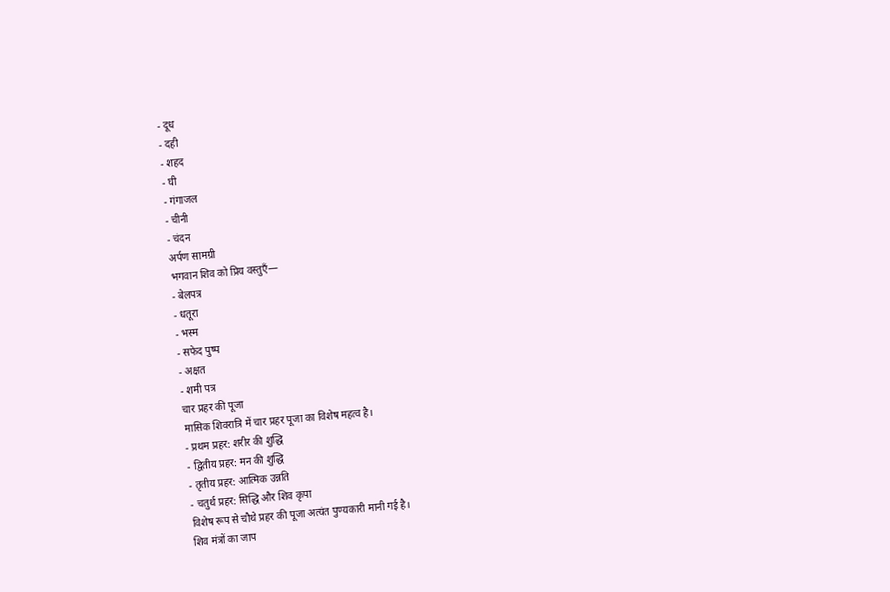- दूध
- दही
- शहद
- घी
- गंगाजल
- चीनी
- चंदन
अर्पण सामग्री
भगवान शिव को प्रिय वस्तुएँ—
- बेलपत्र
- धतूरा
- भस्म
- सफेद पुष्प
- अक्षत
- शमी पत्र
चार प्रहर की पूजा
मासिक शिवरात्रि में चार प्रहर पूजा का विशेष महत्व है।
- प्रथम प्रहर: शरीर की शुद्धि
- द्वितीय प्रहर: मन की शुद्धि
- तृतीय प्रहर: आत्मिक उन्नति
- चतुर्थ प्रहर: सिद्धि और शिव कृपा
विशेष रूप से चौथे प्रहर की पूजा अत्यंत पुण्यकारी मानी गई है।
शिव मंत्रों का जाप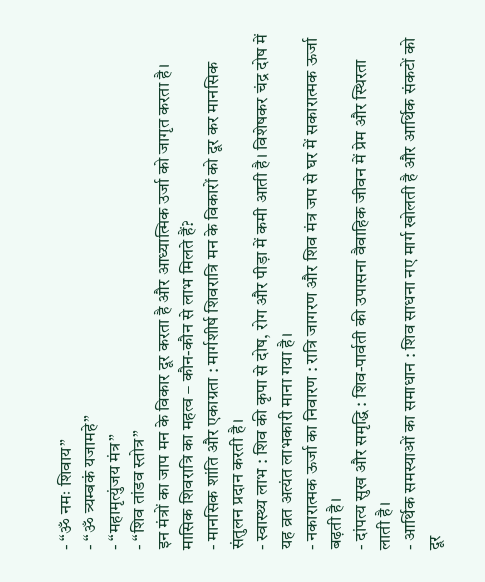- “ॐ नमः शिवाय”
- “ॐ त्र्यम्बकं यजामहे”
- “महामृत्युंजय मंत्र”
- “शिव तांडव स्तोत्र”
इन मंत्रों का जाप मन के विकार दूर करता है और आध्यात्मिक उर्जा को जागृत करता है।
मासिक शिवरात्रि का महत्व – कौन-कौन से लाभ मिलते हैं?
- मानसिक शांति और एकाग्रता : मार्गशीर्ष शिवरात्रि मन के विकारों को दूर कर मानसिक संतुलन प्रदान करती है।
- स्वास्थ्य लाभ : शिव की कृपा से दोष, रोग और पीड़ा में कमी आती है। विशेषकर चंद्र दोष में यह व्रत अत्यंत लाभकारी माना गया है।
- नकारात्मक ऊर्जा का निवारण : रात्रि जागरण और शिव मंत्र जप से घर में सकारात्मक ऊर्जा बढ़ती है।
- दांपत्य सुख और समृद्धि : शिव-पार्वती की उपासना वैवाहिक जीवन में प्रेम और स्थिरता लाती है।
- आर्थिक समस्याओं का समाधान : शिव साधना नए मार्ग खोलती है और आर्थिक संकटों को दूर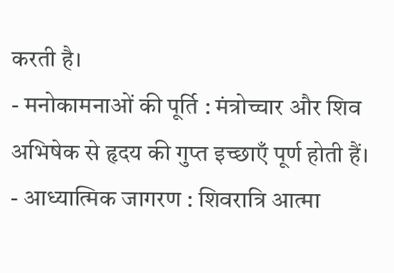करती है।
- मनोकामनाओं की पूर्ति : मंत्रोच्चार और शिव अभिषेक से हृदय की गुप्त इच्छाएँ पूर्ण होती हैं।
- आध्यात्मिक जागरण : शिवरात्रि आत्मा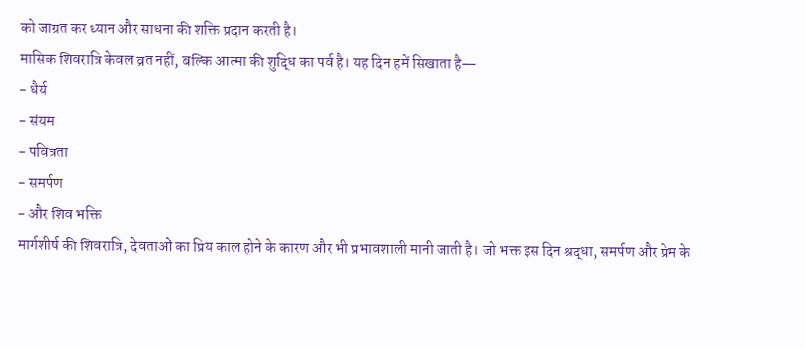को जाग्रत कर ध्यान और साधना की शक्ति प्रदान करती है।
मासिक शिवरात्रि केवल व्रत नहीं, बल्कि आत्मा की शुद्धि का पर्व है। यह दिन हमें सिखाता है—
- धैर्य
- संयम
- पवित्रता
- समर्पण
- और शिव भक्ति
मार्गशीर्ष की शिवरात्रि, देवताओं का प्रिय काल होने के कारण और भी प्रभावशाली मानी जाती है। जो भक्त इस दिन श्रद्धा, समर्पण और प्रेम के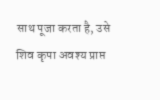साथ पूजा करता है, उसे शिव कृपा अवश्य प्राप्त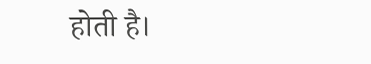होती है।